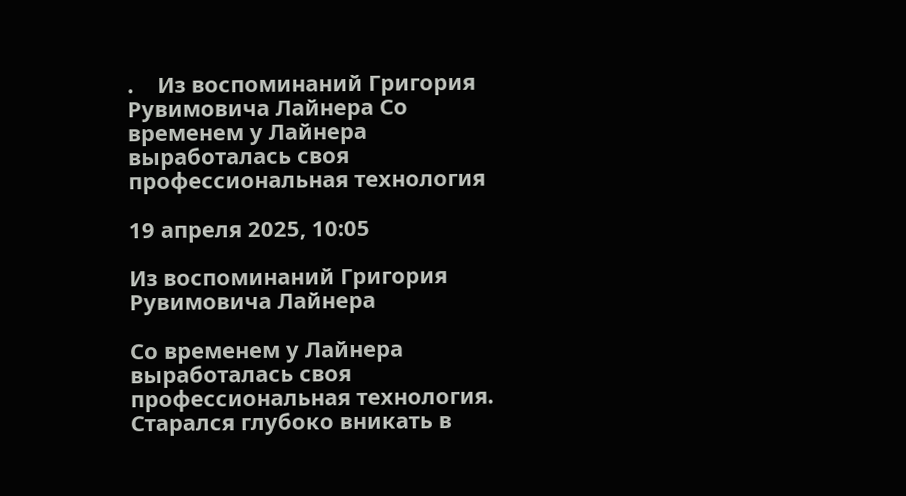.    Из воспоминаний Григория Рувимовича Лайнера Со временем у Лайнера выработалась своя профессиональная технология

19 апреля 2025, 10:05

Из воспоминаний Григория Рувимовича Лайнера

Со временем у Лайнера выработалась своя профессиональная технология. Старался глубоко вникать в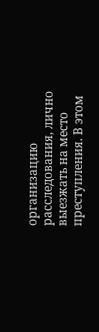организацию расследования, лично выезжать на место преступления. В этом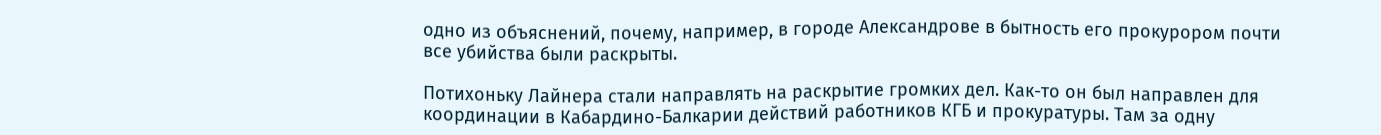одно из объяснений, почему, например, в городе Александрове в бытность его прокурором почти все убийства были раскрыты.

Потихоньку Лайнера стали направлять на раскрытие громких дел. Как-то он был направлен для координации в Кабардино-Балкарии действий работников КГБ и прокуратуры. Там за одну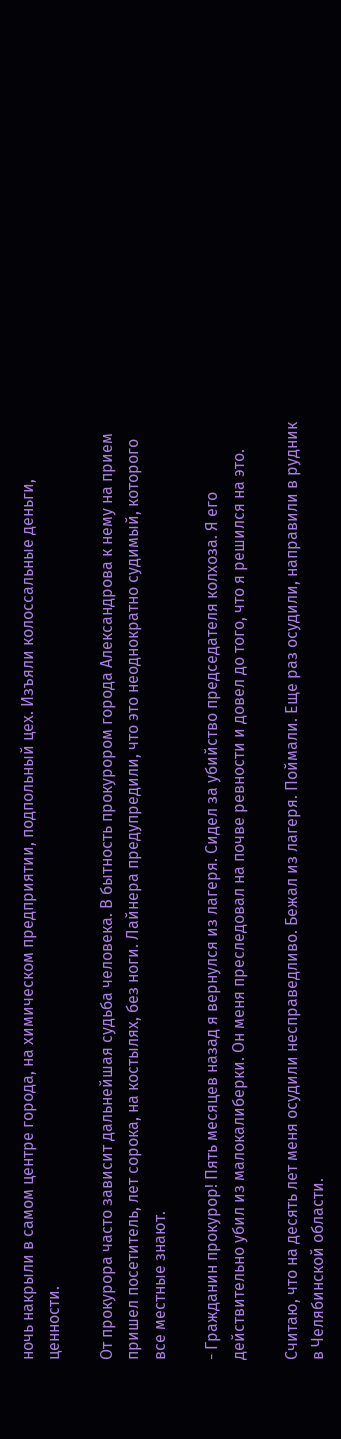ночь накрыли в самом центре города, на химическом предприятии, подпольный цех. Изъяли колоссальные деньги, ценности.

От прокурора часто зависит дальнейшая судьба человека. В бытность прокурором города Александрова к нему на прием пришел посетитель, лет сорока, на костылях, без ноги. Лайнера предупредили, что это неоднократно судимый, которого все местные знают.

- Гражданин прокурор! Пять месяцев назад я вернулся из лагеря. Сидел за убийство председателя колхоза. Я его действительно убил из малокалиберки. Он меня преследовал на почве ревности и довел до того, что я решился на это.

Считаю, что на десять лет меня осудили несправедливо. Бежал из лагеря. Поймали. Еще раз осудили, направили в рудник в Челябинской области.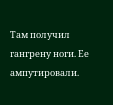Там получил гангрену ноги. Ее ампутировали.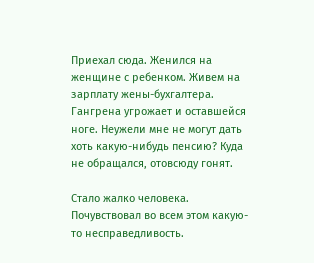Приехал сюда. Женился на женщине с ребенком. Живем на зарплату жены-бухгалтера. Гангрена угрожает и оставшейся ноге. Неужели мне не могут дать хоть какую-нибудь пенсию? Куда не обращался, отовсюду гонят.

Стало жалко человека. Почувствовал во всем этом какую-то несправедливость.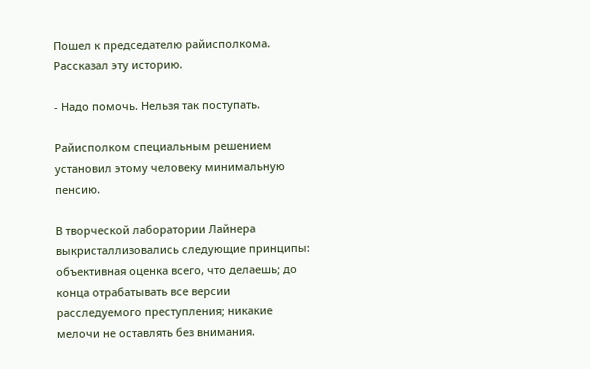Пошел к председателю райисполкома. Рассказал эту историю.

- Надо помочь. Нельзя так поступать.

Райисполком специальным решением установил этому человеку минимальную пенсию.

В творческой лаборатории Лайнера выкристаллизовались следующие принципы: объективная оценка всего, что делаешь; до конца отрабатывать все версии расследуемого преступления; никакие мелочи не оставлять без внимания.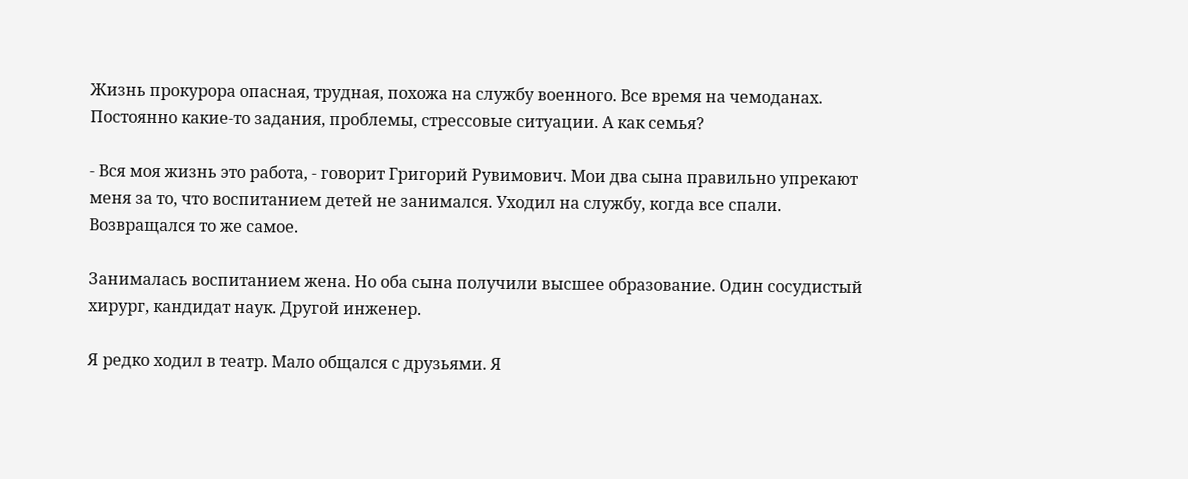Жизнь прокурора опасная, трудная, похожа на службу военного. Все время на чемоданах. Постоянно какие-то задания, проблемы, стрессовые ситуации. А как семья?

- Вся моя жизнь это работа, - говорит Григорий Рувимович. Мои два сына правильно упрекают меня за то, что воспитанием детей не занимался. Уходил на службу, когда все спали. Возвращался то же самое.

Занималась воспитанием жена. Но оба сына получили высшее образование. Один сосудистый хирург, кандидат наук. Другой инженер.

Я редко ходил в театр. Мало общался с друзьями. Я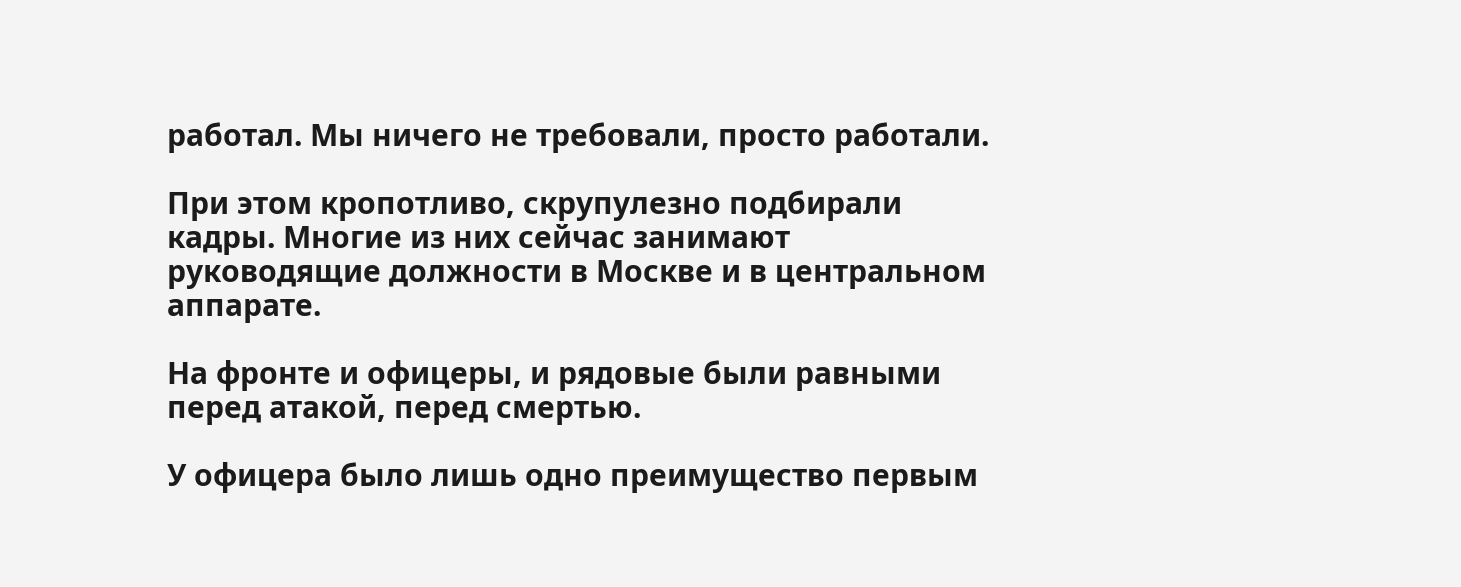работал. Мы ничего не требовали, просто работали.

При этом кропотливо, скрупулезно подбирали кадры. Многие из них сейчас занимают руководящие должности в Москве и в центральном аппарате.

На фронте и офицеры, и рядовые были равными перед атакой, перед смертью.

У офицера было лишь одно преимущество первым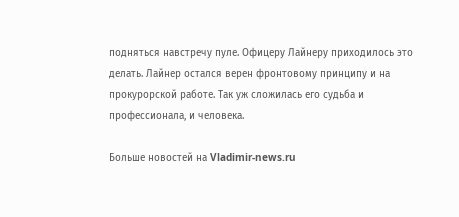подняться навстречу пуле. Офицеру Лайнеру приходилось это делать. Лайнер остался верен фронтовому принципу и на прокурорской работе. Так уж сложилась его судьба и профессионала, и человека.

Больше новостей на Vladimir-news.ru